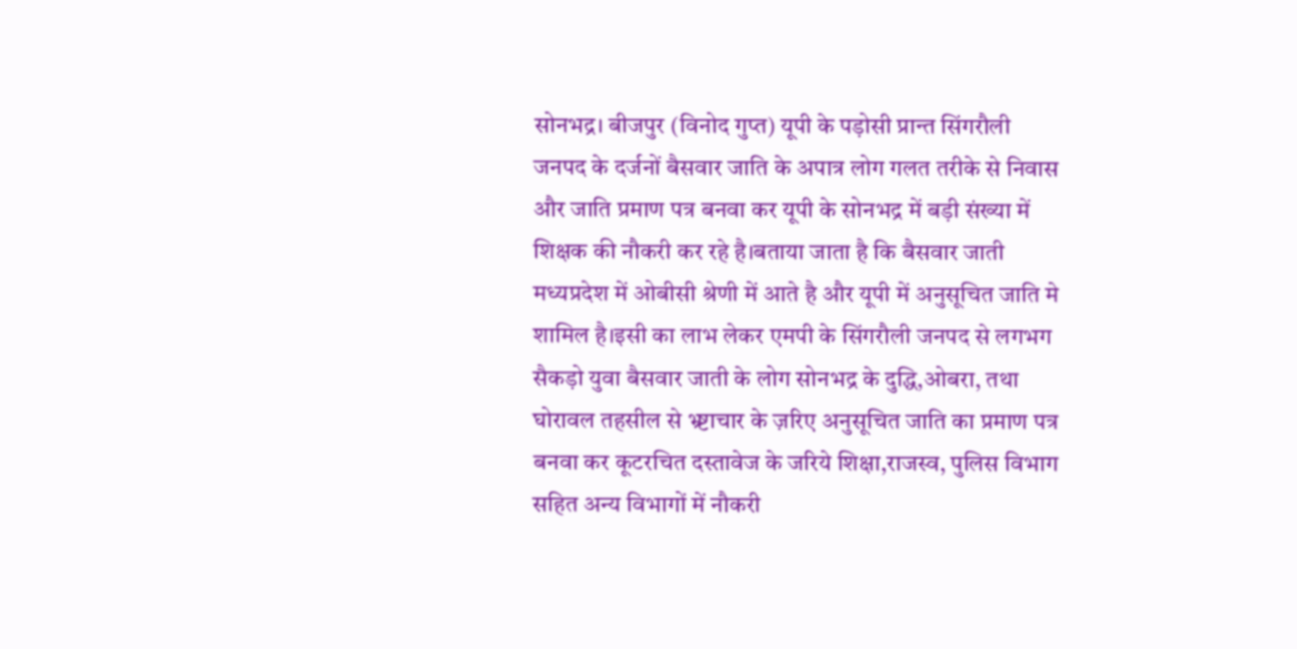सोनभद्र। बीजपुर (विनोद गुप्त) यूपी के पड़ोसी प्रान्त सिंगरौली जनपद के दर्जनों बैसवार जाति के अपात्र लोग गलत तरीके से निवास और जाति प्रमाण पत्र बनवा कर यूपी के सोनभद्र में बड़ी संख्या में शिक्षक की नौकरी कर रहे है।बताया जाता है कि बैसवार जाती मध्यप्रदेश में ओबीसी श्रेणी में आते है और यूपी में अनुसूचित जाति मे शामिल है।इसी का लाभ लेकर एमपी के सिंगरौली जनपद से लगभग सैकड़ो युवा बैसवार जाती के लोग सोनभद्र के दुद्धि,ओबरा, तथा घोरावल तहसील से भ्र्ष्टाचार के ज़रिए अनुसूचित जाति का प्रमाण पत्र बनवा कर कूटरचित दस्तावेज के जरिये शिक्षा,राजस्व, पुलिस विभाग सहित अन्य विभागों में नौकरी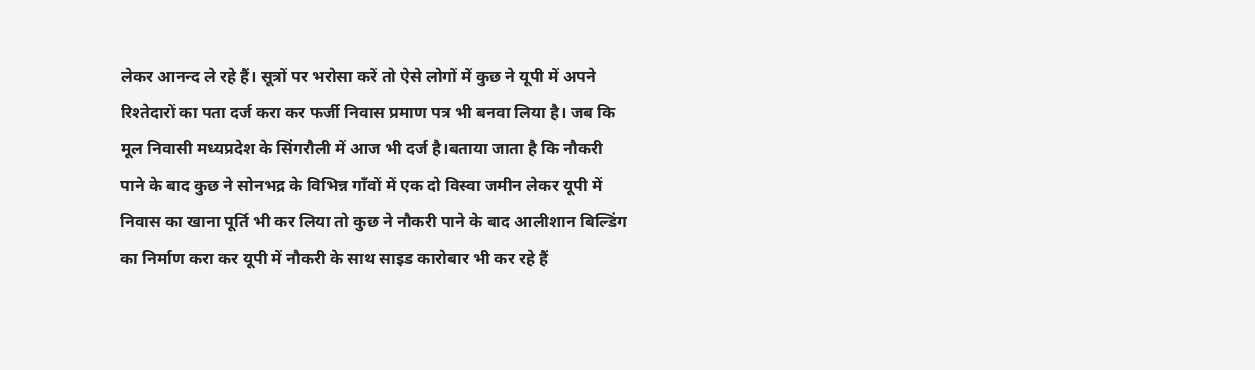लेकर आनन्द ले रहे हैं। सूत्रों पर भरोसा करें तो ऐसे लोगों में कुछ ने यूपी में अपने रिश्तेदारों का पता दर्ज करा कर फर्जी निवास प्रमाण पत्र भी बनवा लिया है। जब कि मूल निवासी मध्यप्रदेश के सिंगरौली में आज भी दर्ज है।बताया जाता है कि नौकरी पाने के बाद कुछ ने सोनभद्र के विभिन्न गाँवों में एक दो विस्वा जमीन लेकर यूपी में निवास का खाना पूर्ति भी कर लिया तो कुछ ने नौकरी पाने के बाद आलीशान बिल्डिंग का निर्माण करा कर यूपी में नौकरी के साथ साइड कारोबार भी कर रहे हैं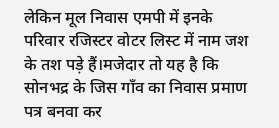लेकिन मूल निवास एमपी में इनके परिवार रजिस्टर वोटर लिस्ट में नाम जश के तश पड़े हैं।मजेदार तो यह है कि सोनभद्र के जिस गाँव का निवास प्रमाण पत्र बनवा कर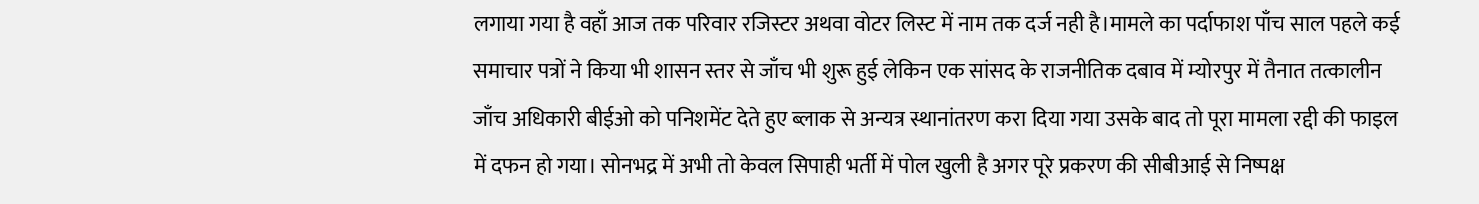लगाया गया है वहाँ आज तक परिवार रजिस्टर अथवा वोटर लिस्ट में नाम तक दर्ज नही है।मामले का पर्दाफाश पाँच साल पहले कई समाचार पत्रों ने किया भी शासन स्तर से जाँच भी शुरू हुई लेकिन एक सांसद के राजनीतिक दबाव में म्योरपुर में तैनात तत्कालीन जाँच अधिकारी बीईओ को पनिशमेंट देते हुए ब्लाक से अन्यत्र स्थानांतरण करा दिया गया उसके बाद तो पूरा मामला रद्दी की फाइल में दफन हो गया। सोनभद्र में अभी तो केवल सिपाही भर्ती में पोल खुली है अगर पूरे प्रकरण की सीबीआई से निष्पक्ष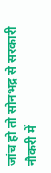जांच हो तो सोनभद्र से सरकारी नौकरी में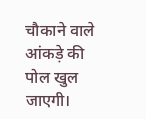चौकाने वाले आंकड़े की पोल खुल जाएगी।